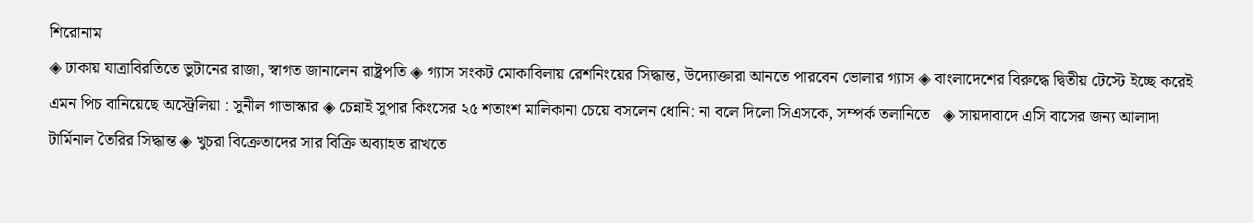শিরোনাম
◈ ঢাকায় যাত্রাবিরতিতে ভুটানের রাজা, স্বাগত জানালেন রাষ্ট্রপতি ◈ গ্যাস সংকট মোকাবিলায় রেশনিংয়ের সিদ্ধান্ত, উদ্যোক্তারা আনতে পারবেন ভোলার গ্যাস ◈ বাংলা‌দে‌শের বিরু‌দ্ধে দ্বিতীয় টে‌স্টে ইচ্ছে করেই এমন পিচ বানিয়েছে অস্ট্রেলিয়া : সু‌নীল গাভাস্কার ◈ চেন্নাই সুপার কিং‌সের ২৫ শতাংশ মালিকানা চেয়ে বসলেন ধোনি: না বলে দিলো সিএসকে, সম্পর্ক তলানিতে   ◈ সায়দাবাদে এসি বাসের জন্য আলাদা টার্মিনাল তৈরির সিদ্ধান্ত ◈ খুচরা বিক্রেতাদের সার বিক্রি অব্যাহত রাখতে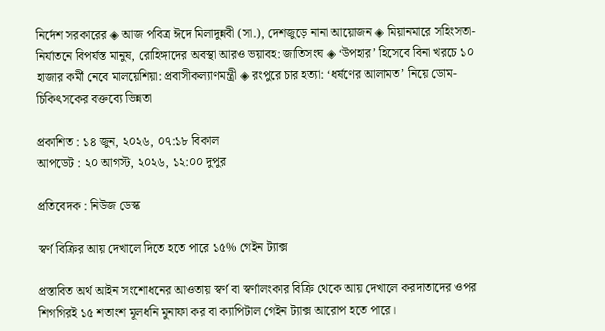নির্দেশ সরকারের ◈ আজ পবিত্র ঈদে মিলাদুন্নবী (সা.), দেশজুড়ে নানা আয়োজন ◈ মিয়ানমারে সহিংসতা-নির্যাতনে বিপর্যস্ত মানুষ, রোহিঙ্গাদের অবস্থা আরও ভয়াবহ: জাতিসংঘ ◈ ‘উপহার’ হিসেবে বিনা খরচে ১০ হাজার কর্মী নেবে মালয়েশিয়া: প্রবাসীকল্যাণমন্ত্রী ◈ রংপুরে চার হত্যা: ‘ধর্ষণের আলামত’ নিয়ে ডোম-চিকিৎসকের বক্তব্যে ভিন্নতা

প্রকাশিত : ১৪ জুন, ২০২৬, ০৭:১৮ বিকাল
আপডেট : ২০ আগস্ট, ২০২৬, ১২:০০ দুপুর

প্রতিবেদক : নিউজ ডেস্ক

স্বর্ণ বিক্রির আয় দেখালে দিতে হতে পারে ১৫% গেইন ট্যাক্স

প্রস্তাবিত অর্থ আইন সংশোধনের আওতায় স্বর্ণ বা স্বর্ণালংকার বিক্রি থেকে আয় দেখালে করদাতাদের ওপর শিগগিরই ১৫ শতাংশ মূলধনি মুনাফা কর বা ক্যাপিটাল গেইন ট্যাক্স আরোপ হতে পারে।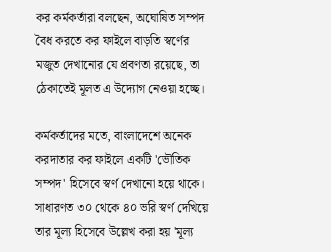কর কর্মকর্তারা বলছেন, অঘোষিত সম্পদ বৈধ করতে কর ফাইলে বাড়তি স্বর্ণের মজুত দেখানোর যে প্রবণতা রয়েছে, তা ঠেকাতেই মূলত এ উদ্যোগ নেওয়া হচ্ছে।

কর্মকর্তাদের মতে, বাংলাদেশে অনেক করদাতার কর ফাইলে একটি 'ভৌতিক সম্পদ' হিসেবে স্বর্ণ দেখানো হয়ে থাকে। সাধারণত ৩০ থেকে ৪০ ভরি স্বর্ণ দেখিয়ে তার মূল্য হিসেবে উল্লেখ করা হয় 'মূল্য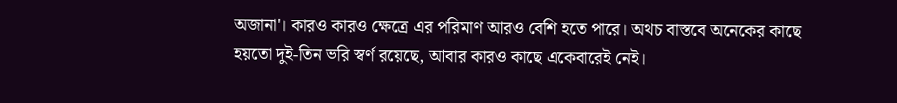অজানা'। কারও কারও ক্ষেত্রে এর পরিমাণ আরও বেশি হতে পারে। অথচ বাস্তবে অনেকের কাছে হয়তো দুই-তিন ভরি স্বর্ণ রয়েছে, আবার কারও কাছে একেবারেই নেই।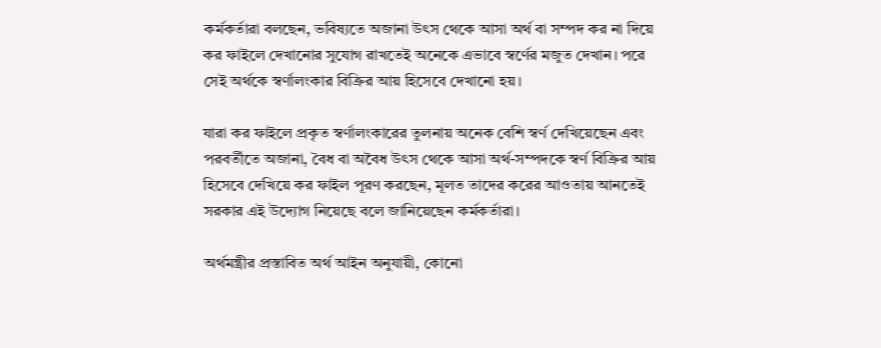কর্মকর্তারা বলছেন, ভবিষ্যতে অজানা উৎস থেকে আসা অর্থ বা সম্পদ কর না দিয়ে কর ফাইলে দেখানোর সুযোগ রাখতেই অনেকে এভাবে স্বর্ণের মজুত দেখান। পরে সেই অর্থকে স্বর্ণালংকার বিক্রির আয় হিসেবে দেখানো হয়।

যারা কর ফাইলে প্রকৃত স্বর্ণালংকারের তুলনায় অনেক বেশি স্বর্ণ দেখিয়েছেন এবং পরবর্তীতে অজানা, বৈধ বা অবৈধ উৎস থেকে আসা অর্থ-সম্পদকে স্বর্ণ বিক্রির আয় হিসেবে দেখিয়ে কর ফাইল পূরণ করছেন, মূলত তাদের করের আওতায় আনতেই সরকার এই উদ্যোগ নিয়েছে বলে জানিয়েছেন কর্মকর্তারা।

অর্থমন্ত্রীর প্রস্তাবিত অর্থ আইন অনুযায়ী, কোনো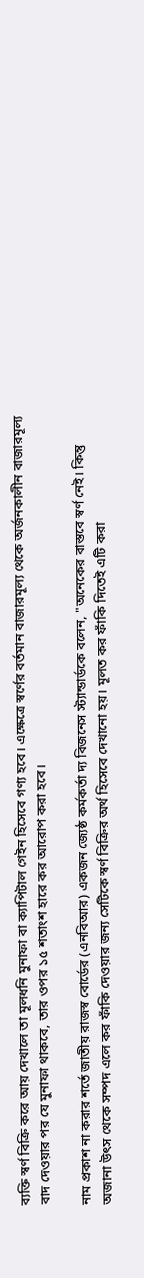ব্যক্তি স্বর্ণ বিক্রি করে আয় দেখালে তা মূলধনি মুনাফা বা ক্যাপিটাল গেইন হিসেবে গণ্য হবে। এক্ষেত্রে স্বর্ণের বর্তমান বাজারমূল্য থেকে অর্জনকালীন বাজারমূল্য বাদ দেওয়ার পর যে মুনাফা থাকবে, তার ওপর ১৫ শতাংশ হারে কর আরোপ করা হবে।

নাম প্রকাশ না করার শর্তে জাতীয় রাজস্ব বোর্ডের (এনবিআর) একজন জ্যেষ্ঠ কর্মকর্তা দ্য বিজনেস স্ট্যান্ডার্ডকে বলেন, "অনেকের বাস্তবে স্বর্ণ নেই। কিন্তু অজানা উৎস থেকে সম্পদ এলে কর ফাঁকি দেওয়ার জন্য সেটিকে স্বর্ণ বিক্রির অর্থ হিসেবে দেখানো হয়। মূলত কর ফাঁকি দিতেই এটি করা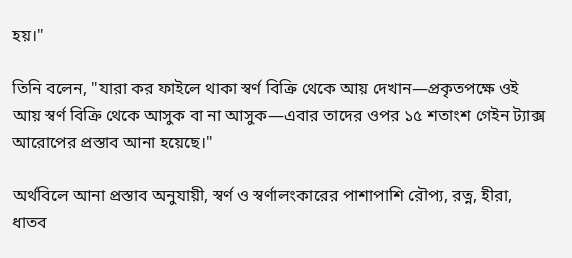হয়।"

তিনি বলেন, "যারা কর ফাইলে থাকা স্বর্ণ বিক্রি থেকে আয় দেখান—প্রকৃতপক্ষে ওই আয় স্বর্ণ বিক্রি থেকে আসুক বা না আসুক—এবার তাদের ওপর ১৫ শতাংশ গেইন ট্যাক্স আরোপের প্রস্তাব আনা হয়েছে।"

অর্থবিলে আনা প্রস্তাব অনুযায়ী, স্বর্ণ ও স্বর্ণালংকারের পাশাপাশি রৌপ্য, রত্ন, হীরা, ধাতব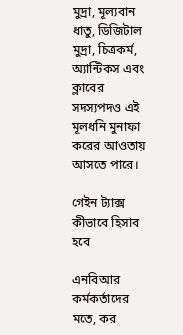মুদ্রা, মূল্যবান ধাতু, ডিজিটাল মুদ্রা, চিত্রকর্ম, অ্যান্টিকস এবং ক্লাবের সদস্যপদও এই মূলধনি মুনাফা করের আওতায় আসতে পারে।

গেইন ট্যাক্স কীভাবে হিসাব হবে

এনবিআর কর্মকর্তাদের মতে, কর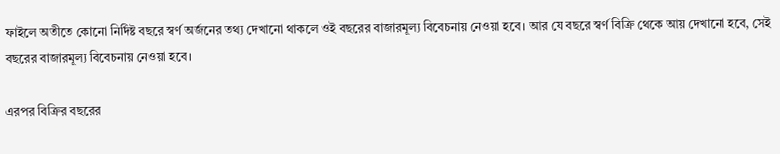ফাইলে অতীতে কোনো নির্দিষ্ট বছরে স্বর্ণ অর্জনের তথ্য দেখানো থাকলে ওই বছরের বাজারমূল্য বিবেচনায় নেওয়া হবে। আর যে বছরে স্বর্ণ বিক্রি থেকে আয় দেখানো হবে, সেই বছরের বাজারমূল্য বিবেচনায় নেওয়া হবে।

এরপর বিক্রির বছরের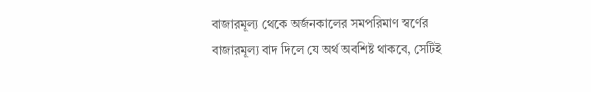বাজারমূল্য থেকে অর্জনকালের সমপরিমাণ স্বর্ণের বাজারমূল্য বাদ দিলে যে অর্থ অবশিষ্ট থাকবে, সেটিই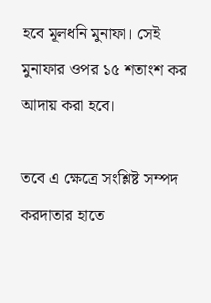হবে মূলধনি মুনাফা। সেই মুনাফার ওপর ১৫ শতাংশ কর আদায় করা হবে।

তবে এ ক্ষেত্রে সংশ্লিষ্ট সম্পদ করদাতার হাতে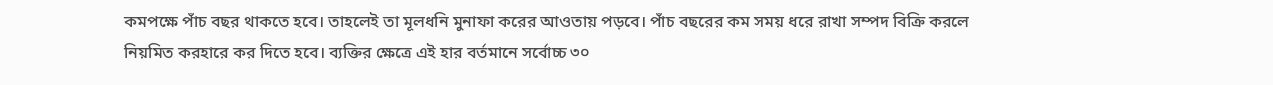কমপক্ষে পাঁচ বছর থাকতে হবে। তাহলেই তা মূলধনি মুনাফা করের আওতায় পড়বে। পাঁচ বছরের কম সময় ধরে রাখা সম্পদ বিক্রি করলে নিয়মিত করহারে কর দিতে হবে। ব্যক্তির ক্ষেত্রে এই হার বর্তমানে সর্বোচ্চ ৩০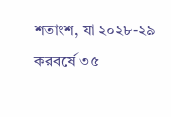শতাংশ, যা ২০২৮-২৯ করবর্ষে ৩৫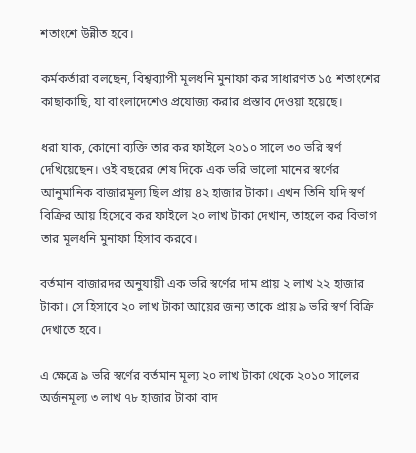শতাংশে উন্নীত হবে।

কর্মকর্তারা বলছেন, বিশ্বব্যাপী মূলধনি মুনাফা কর সাধারণত ১৫ শতাংশের কাছাকাছি, যা বাংলাদেশেও প্রযোজ্য করার প্রস্তাব দেওয়া হয়েছে।

ধরা যাক, কোনো ব্যক্তি তার কর ফাইলে ২০১০ সালে ৩০ ভরি স্বর্ণ দেখিয়েছেন। ওই বছরের শেষ দিকে এক ভরি ভালো মানের স্বর্ণের আনুমানিক বাজারমূল্য ছিল প্রায় ৪২ হাজার টাকা। এখন তিনি যদি স্বর্ণ বিক্রির আয় হিসেবে কর ফাইলে ২০ লাখ টাকা দেখান, তাহলে কর বিভাগ তার মূলধনি মুনাফা হিসাব করবে।

বর্তমান বাজারদর অনুযায়ী এক ভরি স্বর্ণের দাম প্রায় ২ লাখ ২২ হাজার টাকা। সে হিসাবে ২০ লাখ টাকা আয়ের জন্য তাকে প্রায় ৯ ভরি স্বর্ণ বিক্রি দেখাতে হবে।

এ ক্ষেত্রে ৯ ভরি স্বর্ণের বর্তমান মূল্য ২০ লাখ টাকা থেকে ২০১০ সালের অর্জনমূল্য ৩ লাখ ৭৮ হাজার টাকা বাদ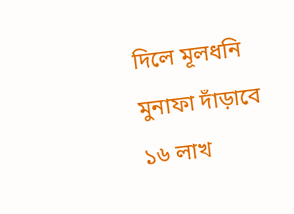দিলে মূলধনি মুনাফা দাঁড়াবে ১৬ লাখ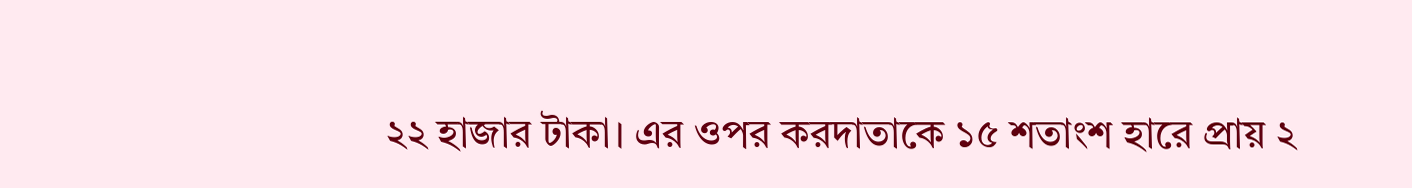২২ হাজার টাকা। এর ওপর করদাতাকে ১৫ শতাংশ হারে প্রায় ২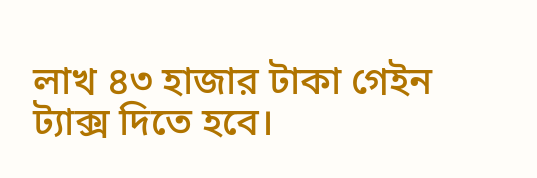লাখ ৪৩ হাজার টাকা গেইন ট্যাক্স দিতে হবে।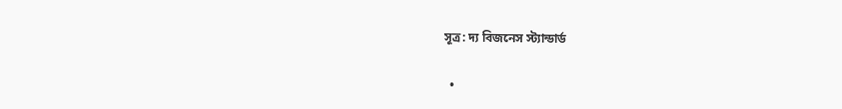সূত্র: দ্য বিজনেস স্ট্যান্ডার্ড

  •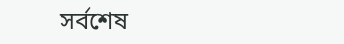সর্বশেষ